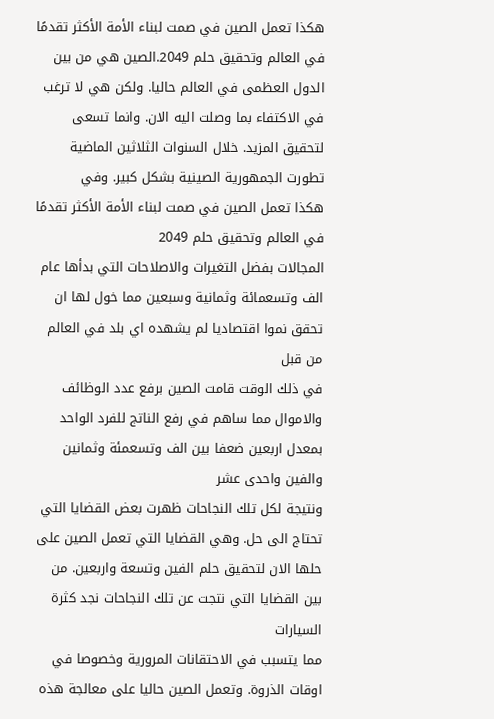هكذا تعمل الصين في صمت لبناء الأمة الأكثر تقدمًا في العالم وتحقيق حلم 2049.الصين هي من بين الدول العظمى في العالم حاليا. ولكن هي لا ترغب في الاكتفاء بما وصلت اليه الان. وانما تسعى لتحقيق المزيد. خلال السنوات الثلاثين الماضية تطورت الجمهورية الصينية بشكل كبير. وفي
هكذا تعمل الصين في صمت لبناء الأمة الأكثر تقدمًا في العالم وتحقيق حلم 2049
المجالات بفضل التغيرات والاصلاحات التي بدأها عام الف وتسعمائة وثمانية وسبعين مما خول لها ان تحقق نموا اقتصاديا لم يشهده اي بلد في العالم من قبل
في ذلك الوقت قامت الصين برفع عدد الوظائف والاموال مما ساهم في رفع الناتج للفرد الواحد بمعدل اربعين ضعفا بين الف وتسعمئة وثمانين والفين واحدى عشر
ونتيجة لكل تلك النجاحات ظهرت بعض القضايا التي تحتاج الى حل. وهي القضايا التي تعمل الصين على حلها الان لتحقيق حلم الفين وتسعة واربعين. من بين القضايا التي نتجت عن تلك النجاحات نجد كثرة السيارات
مما يتسبب في الاحتقانات المرورية وخصوصا في اوقات الذروة. وتعمل الصين حاليا على معالجة هذه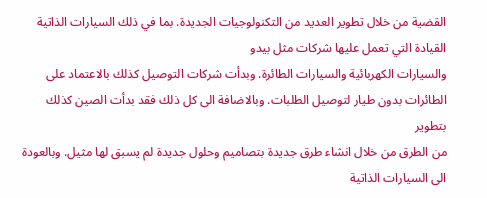القضية من خلال تطوير العديد من التكنولوجيات الجديدة. بما في ذلك السيارات الذاتية القيادة التي تعمل عليها شركات مثل بيدو
والسيارات الكهربائية والسيارات الطائرة. وبدأت شركات التوصيل كذلك بالاعتماد على الطائرات بدون طيار لتوصيل الطلبات. وبالاضافة الى كل ذلك فقد بدأت الصين كذلك بتطوير
من الطرق من خلال انشاء طرق جديدة بتصاميم وحلول جديدة لم يسبق لها مثيل. وبالعودة الى السيارات الذاتية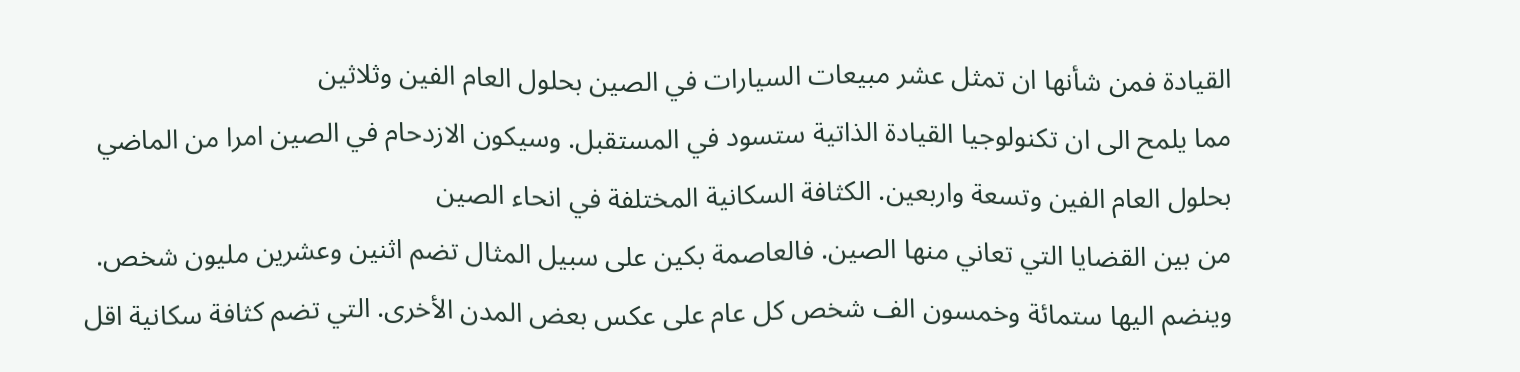القيادة فمن شأنها ان تمثل عشر مبيعات السيارات في الصين بحلول العام الفين وثلاثين
مما يلمح الى ان تكنولوجيا القيادة الذاتية ستسود في المستقبل. وسيكون الازدحام في الصين امرا من الماضي بحلول العام الفين وتسعة واربعين. الكثافة السكانية المختلفة في انحاء الصين
من بين القضايا التي تعاني منها الصين. فالعاصمة بكين على سبيل المثال تضم اثنين وعشرين مليون شخص. وينضم اليها ستمائة وخمسون الف شخص كل عام على عكس بعض المدن الأخرى. التي تضم كثافة سكانية اقل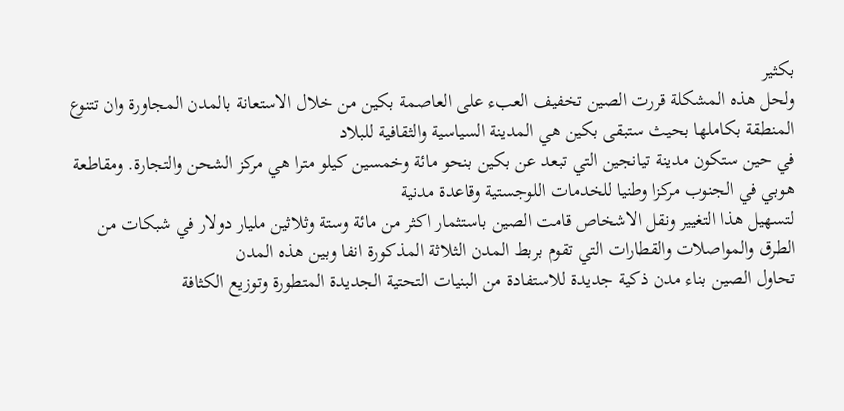بكثير
ولحل هذه المشكلة قررت الصين تخفيف العبء على العاصمة بكين من خلال الاستعانة بالمدن المجاورة وان تتنوع المنطقة بكاملها بحيث ستبقى بكين هي المدينة السياسية والثقافية للبلاد
في حين ستكون مدينة تيانجين التي تبعد عن بكين بنحو مائة وخمسين كيلو مترا هي مركز الشحن والتجارة. ومقاطعة هوبي في الجنوب مركزا وطنيا للخدمات اللوجستية وقاعدة مدنية
لتسهيل هذا التغيير ونقل الاشخاص قامت الصين باستثمار اكثر من مائة وستة وثلاثين مليار دولار في شبكات من الطرق والمواصلات والقطارات التي تقوم بربط المدن الثلاثة المذكورة انفا وبين هذه المدن
تحاول الصين بناء مدن ذكية جديدة للاستفادة من البنيات التحتية الجديدة المتطورة وتوزيع الكثافة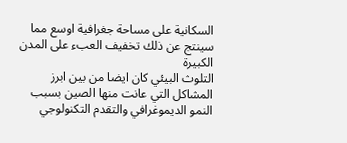السكانية على مساحة جغرافية اوسع مما سينتج عن ذلك تخفيف العبء على المدن الكبيرة
التلوث البيئي كان ايضا من بين ابرز المشاكل التي عانت منها الصين بسبب النمو الديموغرافي والتقدم التكنولوجي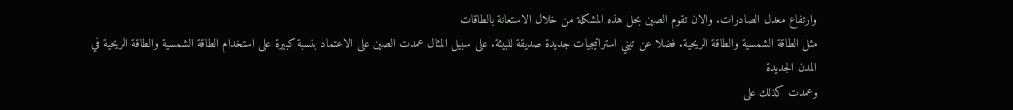وارتفاع معدل الصادرات. والان تقوم الصين بحل هذه المشكلة من خلال الاستعانة بالطاقات
مثل الطاقة الشمسية والطاقة الريحية. فضلا عن تبني استراتيجيات جديدة صديقة للبيئة. على سبيل المثال عمدت الصين على الاعتماد بنسبة كبيرة على استخدام الطاقة الشمسية والطاقة الريحية في المدن الجديدة
وعمدت كذلك على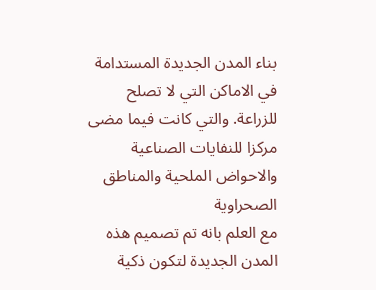بناء المدن الجديدة المستدامة في الاماكن التي لا تصلح للزراعة. والتي كانت فيما مضى مركزا للنفايات الصناعية والاحواض الملحية والمناطق الصحراوية
مع العلم بانه تم تصميم هذه المدن الجديدة لتكون ذكية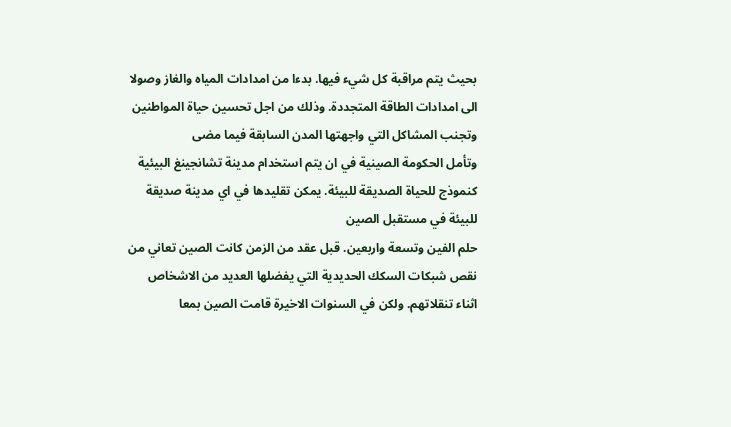بحيث يتم مراقبة كل شيء فيها. بدءا من امدادات المياه والغاز وصولا الى امدادات الطاقة المتجددة. وذلك من اجل تحسين حياة المواطنين وتجنب المشاكل التي واجهتها المدن السابقة فيما مضى
وتأمل الحكومة الصينية في ان يتم استخدام مدينة تشانجينغ البيئية كنموذج للحياة الصديقة للبيئة. يمكن تقليدها في اي مدينة صديقة للبيئة في مستقبل الصين
حلم الفين وتسعة واربعين. قبل عقد من الزمن كانت الصين تعاني من نقص شبكات السكك الحديدية التي يفضلها العديد من الاشخاص اثناء تنقلاتهم. ولكن في السنوات الاخيرة قامت الصين بمعا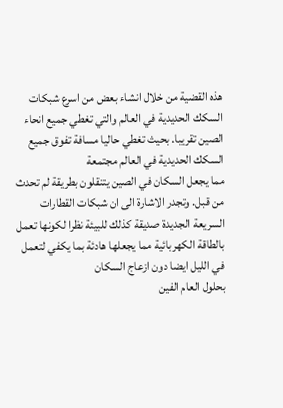هذه القضية من خلال انشاء بعض من اسرع شبكات السكك الحديدية في العالم والتي تغطي جميع انحاء الصين تقريبا. بحيث تغطي حاليا مسافة تفوق جميع السكك الحديدية في العالم مجتمعة
مما يجعل السكان في الصين يتنقلون بطريقة لم تحدث من قبل. وتجدر الاشارة الى ان شبكات القطارات السريعة الجديدة صديقة كذلك للبيئة نظرا لكونها تعمل بالطاقة الكهربائية مما يجعلها هادئة بما يكفي لتعمل في الليل ايضا دون ازعاج السكان
بحلول العام الفين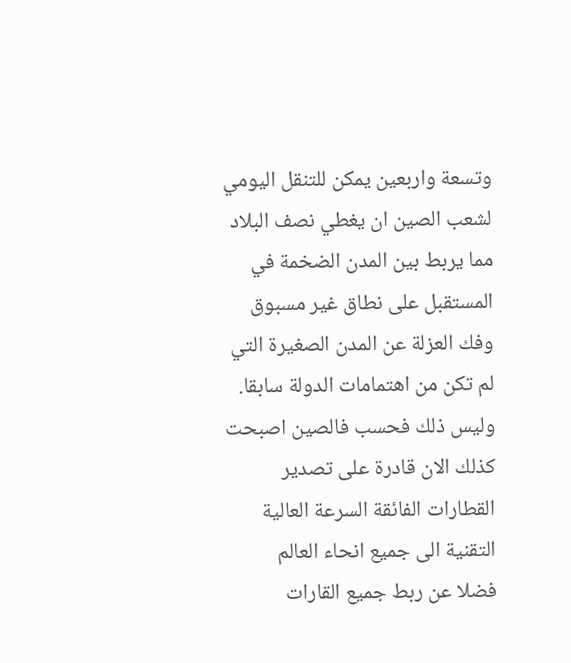وتسعة واربعين يمكن للتنقل اليومي لشعب الصين ان يغطي نصف البلاد مما يربط بين المدن الضخمة في المستقبل على نطاق غير مسبوق
وفك العزلة عن المدن الصغيرة التي لم تكن من اهتمامات الدولة سابقا. وليس ذلك فحسب فالصين اصبحت كذلك الان قادرة على تصدير القطارات الفائقة السرعة العالية التقنية الى جميع انحاء العالم
فضلا عن ربط جميع القارات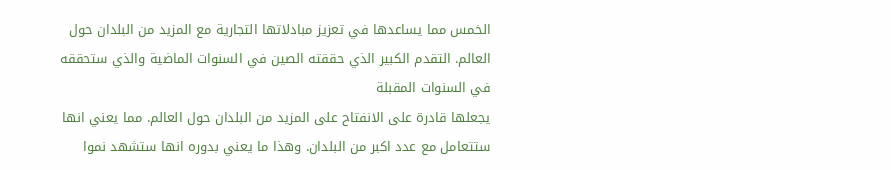الخمس مما يساعدها في تعزيز مبادلاتها التجارية مع المزيد من البلدان حول العالم. التقدم الكبير الذي حققته الصين في السنوات الماضية والذي ستحققه في السنوات المقبلة
يجعلها قادرة على الانفتاح على المزيد من البلدان حول العالم. مما يعني انها ستتعامل مع عدد اكبر من البلدان. وهذا ما يعني بدوره انها ستشهد نموا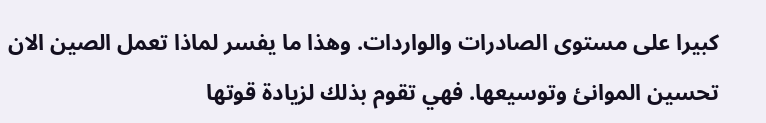كبيرا على مستوى الصادرات والواردات. وهذا ما يفسر لماذا تعمل الصين الان
تحسين الموانئ وتوسيعها. فهي تقوم بذلك لزيادة قوتها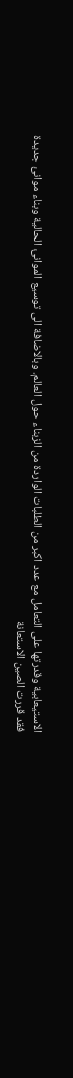الاستيعابية وقدرتها على التعامل مع عدد اكبر من الطلبات الواردة من الزبناء حول العالم. وبالاضافة الى توسيع الموانئ الحالية وبناء موانئ جديدة
فقد قررت الصين الاستعانة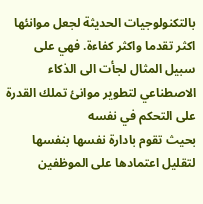بالتكنولوجيات الحديثة لجعل موانئها اكثر تقدما واكثر كفاءة. فهي على سبيل المثال لجأت الى الذكاء الاصطناعي لتطوير موانئ تملك القدرة على التحكم في نفسه
بحيث تقوم بادارة نفسها بنفسها لتقليل اعتمادها على الموظفين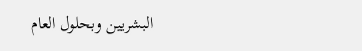البشريين وبحلول العام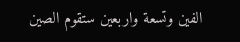الفين وتسعة واربعين ستقوم الصين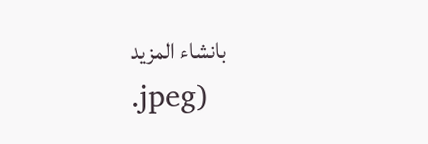بانشاء المزيد
.jpeg)